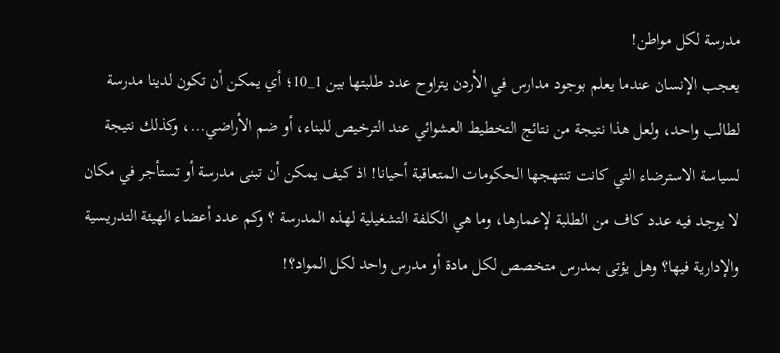مدرسة لكل مواطن!
يعجب الإنسان عندما يعلم بوجود مدارس في الأردن يتراوح عدد طلبتها بين 1_10؛ أي يمكن أن تكون لدينا مدرسة لطالب واحد، ولعل هذا نتيجة من نتائج التخطيط العشوائي عند الترخيص للبناء، أو ضم الأراضي...، وكذلك نتيجة لسياسة الاسترضاء التي كانت تنتهجها الحكومات المتعاقبة أحيانا! اذ كيف يمكن أن تبنى مدرسة أو تستأجر في مكان لا يوجد فيه عدد كاف من الطلبة لإعمارها، وما هي الكلفة التشغيلية لهذه المدرسة ؟ وكم عدد أعضاء الهيئة التدريسية والإدارية فيها؟ وهل يؤتى بمدرس متخصص لكل مادة أو مدرس واحد لكل المواد؟!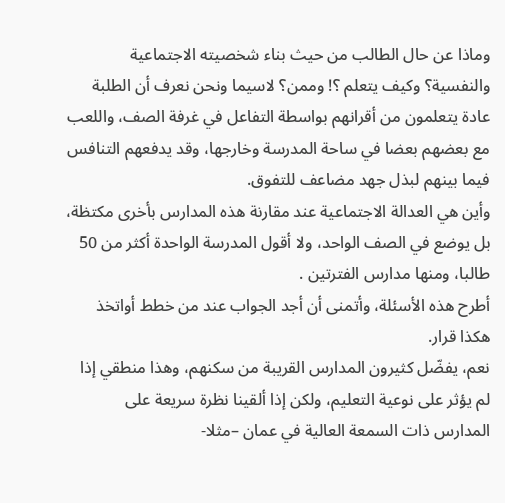وماذا عن حال الطالب من حيث بناء شخصيته الاجتماعية والنفسية؟ وكيف يتعلم ؟! وممن؟ لاسيما ونحن نعرف أن الطلبة عادة يتعلمون من أقرانهم بواسطة التفاعل في غرفة الصف، واللعب مع بعضهم بعضا في ساحة المدرسة وخارجها، وقد يدفعهم التنافس فيما بينهم لبذل جهد مضاعف للتفوق.
وأين هي العدالة الاجتماعية عند مقارنة هذه المدارس بأخرى مكتظة، بل يوضع في الصف الواحد، ولا أقول المدرسة الواحدة أكثر من 50 طالبا، ومنها مدارس الفترتين .
أطرح هذه الأسئلة، وأتمنى أن أجد الجواب عند من خطط أواتخذ هكذا قرار.
نعم، يفضّل كثيرون المدارس القريبة من سكنهم، وهذا منطقي إذا لم يؤثر على نوعية التعليم، ولكن إذا ألقينا نظرة سريعة على المدارس ذات السمعة العالية في عمان –مثلا-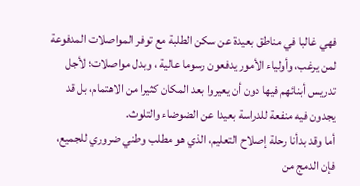فهي غالبا في مناطق بعيدة عن سكن الطلبة مع توفر المواصلات المدفوعة لمن يرغب، وأولياء الأمور يدفعون رسوما عالية ، وبدل مواصلات؛ لأجل تدريس أبنائهم فيها دون أن يعيروا بعد المكان كثيرا من الاهتمام، بل قد يجدون فيه منفعة للدراسة بعيدا عن الضوضاء والتلوث.
أما وقد بدأنا رحلة إصلاح التعليم، الذي هو مطلب وطني ضروري للجميع، فإن الدمج من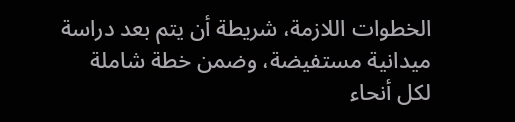الخطوات اللازمة، شريطة أن يتم بعد دراسة ميدانية مستفيضة، وضمن خطة شاملة لكل أنحاء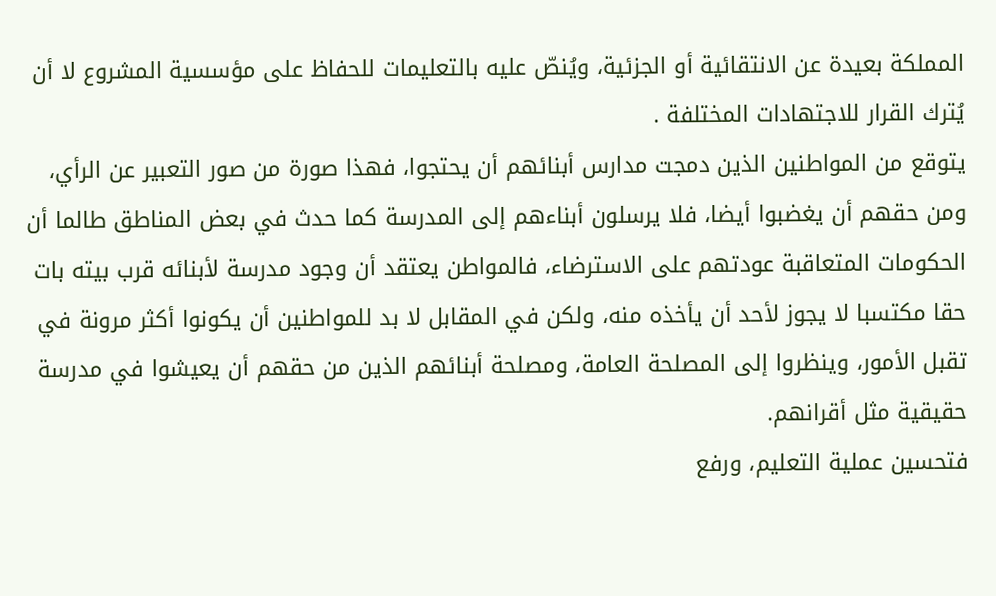المملكة بعيدة عن الانتقائية أو الجزئية، ويُنصّ عليه بالتعليمات للحفاظ على مؤسسية المشروع لا أن يُترك القرار للاجتهادات المختلفة .
يتوقع من المواطنين الذين دمجت مدارس أبنائهم أن يحتجوا، فهذا صورة من صور التعبير عن الرأي، ومن حقهم أن يغضبوا أيضا، فلا يرسلون أبناءهم إلى المدرسة كما حدث في بعض المناطق طالما أن الحكومات المتعاقبة عودتهم على الاسترضاء، فالمواطن يعتقد أن وجود مدرسة لأبنائه قرب بيته بات حقا مكتسبا لا يجوز لأحد أن يأخذه منه، ولكن في المقابل لا بد للمواطنين أن يكونوا أكثر مرونة في تقبل الأمور، وينظروا إلى المصلحة العامة، ومصلحة أبنائهم الذين من حقهم أن يعيشوا في مدرسة حقيقية مثل أقرانهم.
فتحسين عملية التعليم، ورفع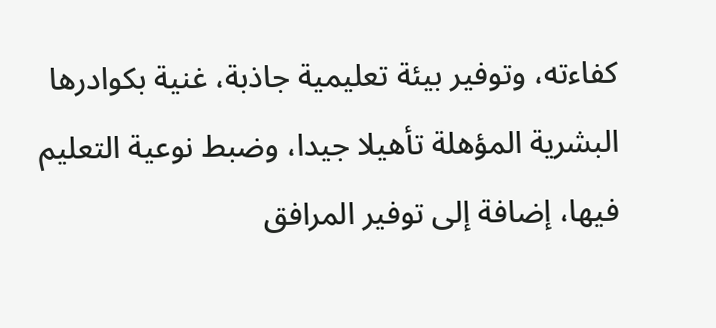كفاءته، وتوفير بيئة تعليمية جاذبة، غنية بكوادرها البشرية المؤهلة تأهيلا جيدا، وضبط نوعية التعليم فيها، إضافة إلى توفير المرافق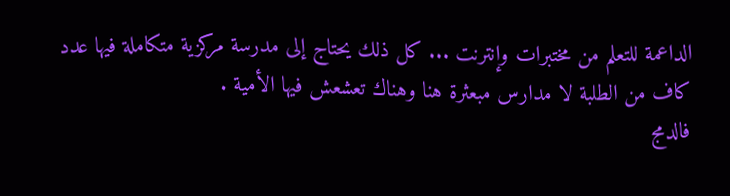الداعمة للتعلم من مختبرات وإنترنت ... كل ذلك يحتاج إلى مدرسة مركزية متكاملة فيها عدد كاف من الطلبة لا مدارس مبعثرة هنا وهناك تعشعش فيها الأمية .
فالدمج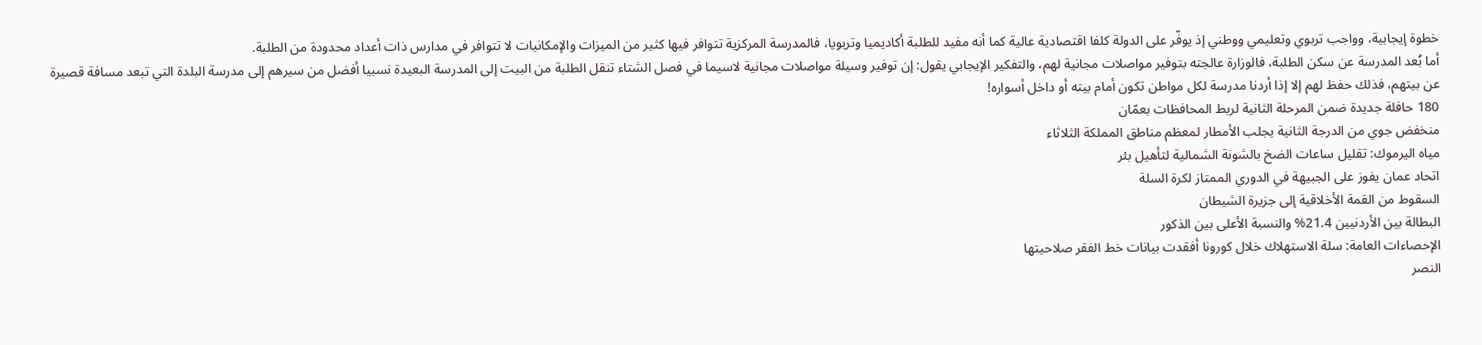خطوة إيجابية، وواجب تربوي وتعليمي ووطني إذ يوفّر على الدولة كلفا اقتصادية عالية كما أنه مفيد للطلبة أكاديميا وتربويا، فالمدرسة المركزية تتوافر فيها كثير من الميزات والإمكانيات لا تتوافر في مدارس ذات أعداد محدودة من الطلبة.
أما بُعد المدرسة عن سكن الطلبة، فالوزارة عالجته بتوفير مواصلات مجانية لهم، والتفكير الإيجابي يقول: إن توفير وسيلة مواصلات مجانية لاسيما في فصل الشتاء تنقل الطلبة من البيت إلى المدرسة البعيدة نسبيا أفضل من سيرهم إلى مدرسة البلدة التي تبعد مسافة قصيرة عن بيتهم، فذلك حفظ لهم إلا إذا أردنا مدرسة لكل مواطن تكون أمام بيته أو داخل أسواره!
180 حافلة جديدة ضمن المرحلة الثانية لربط المحافظات بعمّان
منخفض جوي من الدرجة الثانية يجلب الأمطار لمعظم مناطق المملكة الثلاثاء
مياه اليرموك: تقليل ساعات الضخ بالشونة الشمالية لتأهيل بئر
اتحاد عمان يفوز على الجبيهة في الدوري الممتاز لكرة السلة
السقوط من القمة الأخلاقية إلى جزيرة الشيطان
البطالة بين الأردنيين 21.4% والنسبة الأعلى بين الذكور
الإحصاءات العامة: سلة الاستهلاك خلال كورونا أفقدت بيانات خط الفقر صلاحيتها
النصر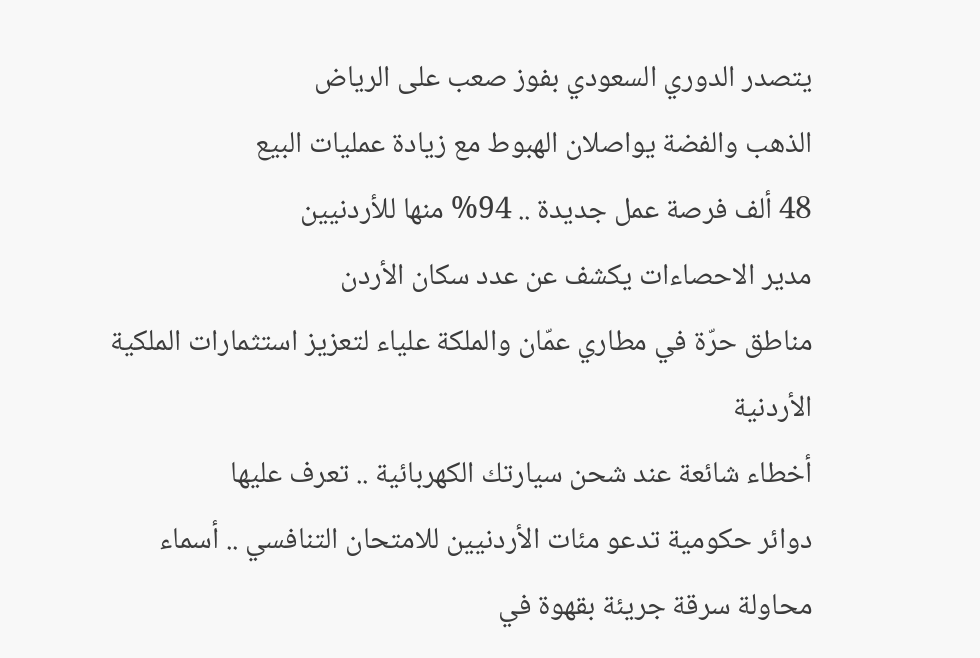يتصدر الدوري السعودي بفوز صعب على الرياض
الذهب والفضة يواصلان الهبوط مع زيادة عمليات البيع
48 ألف فرصة عمل جديدة .. 94% منها للأردنيين
مدير الاحصاءات يكشف عن عدد سكان الأردن
مناطق حرّة في مطاري عمّان والملكة علياء لتعزيز استثمارات الملكية الأردنية
أخطاء شائعة عند شحن سيارتك الكهربائية .. تعرف عليها
دوائر حكومية تدعو مئات الأردنيين للامتحان التنافسي .. أسماء
محاولة سرقة جريئة بقهوة في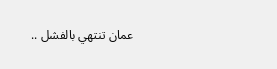عمان تنتهي بالفشل ..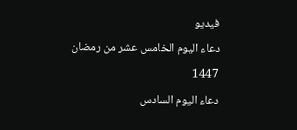فيديو
دعاء اليوم الخامس عشر من رمضان 1447
دعاء اليوم السادس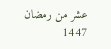عشر من رمضان 1447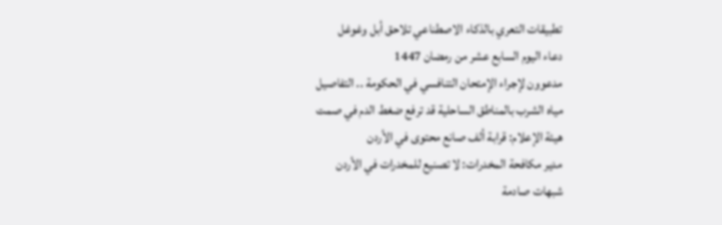تطبيقات التعري بالذكاء الاصطناعي تلاحق أبل وغوغل
دعاء اليوم السابع عشر من رمضان 1447
مدعوون لإجراء الإمتحان التنافسي في الحكومة .. التفاصيل
مياه الشرب بالمناطق الساحلية قد ترفع ضغط الدم في صمت
هيئة الإعلام: قرابة ألف صانع محتوى في الأردن
مدير مكافحة المخدرات: لا تصنيع للمخدرات في الأردن
شبهات صادمة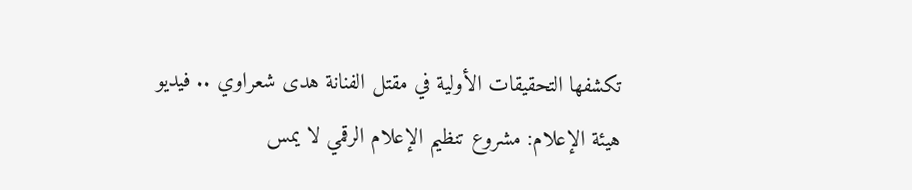تكشفها التحقيقات الأولية في مقتل الفنانة هدى شعراوي .. فيديو
هيئة الإعلام: مشروع تنظيم الإعلام الرقمي لا يمس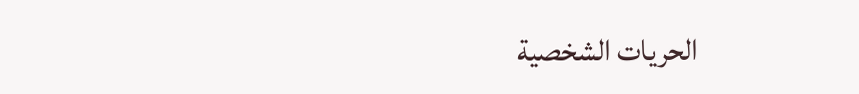الحريات الشخصية